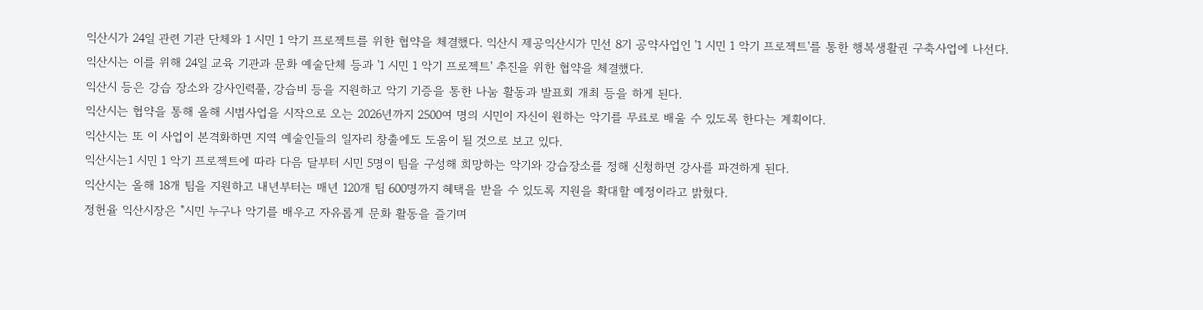익산시가 24일 관련 기관 단체와 1 시민 1 악기 프로젝트를 위한 협약을 체결했다. 익산시 제공익산시가 민선 8기 공약사업인 '1 시민 1 악기 프로젝트'를 통한 행복생활권 구축사업에 나선다.
익산시는 이를 위해 24일 교육 기관과 문화 예술단체 등과 '1 시민 1 악기 프로젝트' 추진을 위한 협약을 체결했다.
익산시 등은 강습 장소와 강사인력풀, 강습비 등을 지원하고 악기 기증을 통한 나눔 활동과 발표회 개최 등을 하게 된다.
익산시는 협약을 통해 올해 시범사업을 시작으로 오는 2026년까지 2500여 명의 시민이 자신이 원하는 악기를 무료로 배울 수 있도록 한다는 계획이다.
익산시는 또 이 사업이 본격화하면 지역 예술인들의 일자리 창출에도 도움이 될 것으로 보고 있다.
익산시는1 시민 1 악기 프로젝트에 따라 다음 달부터 시민 5명이 팀을 구성해 희망하는 악기와 강습장소를 정해 신청하면 강사를 파견하게 된다.
익산시는 올해 18개 팀을 지원하고 내년부터는 매년 120개 팀 600명까지 혜택을 받을 수 있도록 지원을 확대할 예정이라고 밝혔다.
정헌율 익산시장은 "시민 누구나 악기를 배우고 자유롭게 문화 활동을 즐기며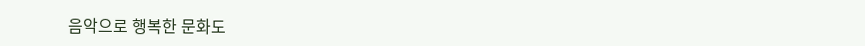음악으로 행복한 문화도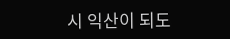시 익산이 되도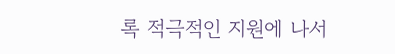록 적극적인 지원에 나서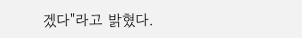겠다"라고 밝혔다.